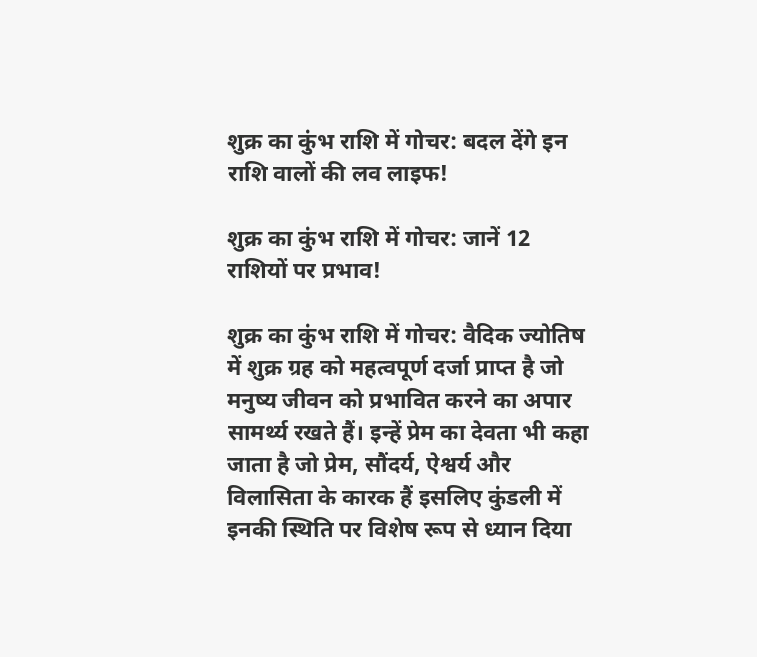शुक्र का कुंभ राशि में गोचर: बदल देंगे इन राशि वालों की लव लाइफ!

शुक्र का कुंभ राशि में गोचर: जानें 12 राशियों पर प्रभाव!

शुक्र का कुंभ राशि में गोचर: वैदिक ज्योतिष में शुक्र ग्रह को महत्वपूर्ण दर्जा प्राप्त है जो मनुष्य जीवन को प्रभावित करने का अपार सामर्थ्य रखते हैं। इन्हें प्रेम का देवता भी कहा जाता है जो प्रेम, सौंदर्य, ऐश्वर्य और विलासिता के कारक हैं इसलिए कुंडली में इनकी स्थिति पर विशेष रूप से ध्यान दिया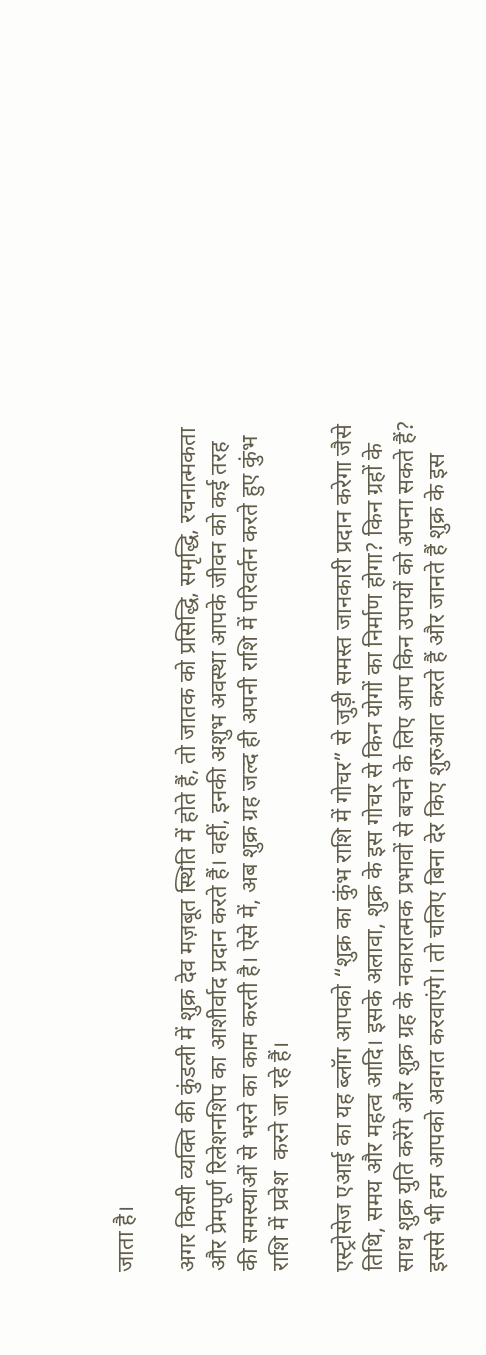जाता है।

अगर किसी व्यक्ति की कुंडली में शुक्र देव मज़बूत स्थिति में होते हैं, तो जातक को प्रसिद्धि, समृद्धि, रचनात्मकता और प्रेमपूर्ण रिलेशनशिप का आशीर्वाद प्रदान करते हैं। वहीं, इनकी अशुभ अवस्था आपके जीवन को कई तरह की समस्याओं से भरने का काम करती है। ऐसे में, अब शुक्र ग्रह जल्द ही अपनी राशि में परिवर्तन करते हुए कुंभ राशि में प्रवेश  करने जा रहे हैं।

एस्ट्रोसेज एआई का यह ब्लॉग आपको “शुक्र का कुंभ राशि में गोचर” से जुड़ी समस्त जानकारी प्रदान करेगा जैसे तिथि, समय और महत्व आदि। इसके अलावा, शुक्र के इस गोचर से किन योगों का निर्माण होगा? किन ग्रहों के साथ शुक्र युति करेंगे और शुक्र ग्रह के नकारात्मक प्रभावों से बचने के लिए आप किन उपायों को अपना सकते हैं? इससे भी हम आपको अवगत करवाएंगे। तो चलिए बिना देर किए शुरुआत करते हैं और जानते हैं शुक्र के इस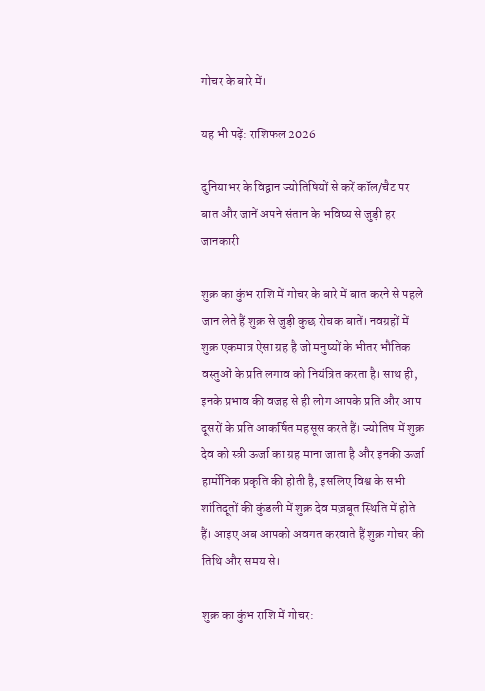गोचर के बारे में।

यह भी पढ़ें: राशिफल 2026

दुनियाभर के विद्वान ज्योतिषियों से करें कॉल/चैट पर बात और जानें अपने संतान के भविष्य से जुड़ी हर जानकारी

शुक्र का कुंभ राशि में गोचर के बारे में बात करने से पहले जान लेते हैं शुक्र से जुड़ी कुछ रोचक बातें। नवग्रहों में शुक्र एकमात्र ऐसा ग्रह है जो मनुष्यों के भीतर भौतिक वस्तुओं के प्रति लगाव को नियंत्रित करता है। साथ ही, इनके प्रभाव की वजह से ही लोग आपके प्रति और आप दूसरों के प्रति आकर्षित महसूस करते हैं। ज्योतिष में शुक्र देव को स्त्री ऊर्जा का ग्रह माना जाता है और इनकी ऊर्जा हार्मोनिक प्रकृति की होती है, इसलिए विश्व के सभी शांतिदूतों की कुंडली में शुक्र देव मज़बूत स्थिति में होते हैं। आइए अब आपको अवगत करवाते हैं शुक्र गोचर की तिथि और समय से।

शुक्र का कुंभ राशि में गोचर: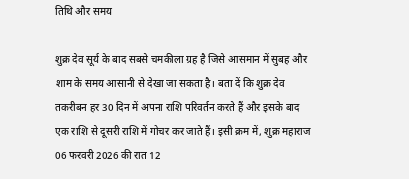तिथि और समय

शुक्र देव सूर्य के बाद सबसे चमकीला ग्रह है जिसे आसमान में सुबह और शाम के समय आसानी से देखा जा सकता है। बता दें कि शुक्र देव तकरीबन हर 30 दिन में अपना राशि परिवर्तन करते हैं और इसके बाद एक राशि से दूसरी राशि में गोचर कर जाते हैं। इसी क्रम में, शुक्र महाराज 06 फरवरी 2026 की रात 12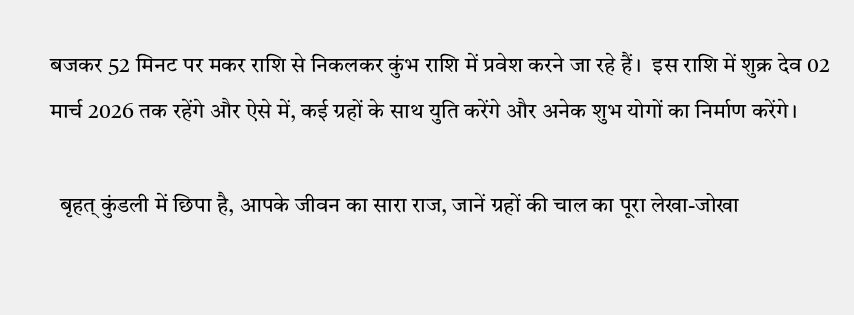बजकर 52 मिनट पर मकर राशि से निकलकर कुंभ राशि में प्रवेश करने जा रहे हैं।  इस राशि में शुक्र देव 02 मार्च 2026 तक रहेंगे और ऐसे में, कई ग्रहों के साथ युति करेंगे और अनेक शुभ योगों का निर्माण करेंगे।

  बृहत् कुंडली में छिपा है, आपके जीवन का सारा राज, जानें ग्रहों की चाल का पूरा लेखा-जोखा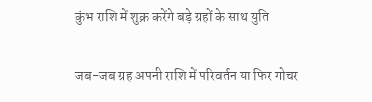कुंभ राशि में शुक्र करेंगे बड़े ग्रहों के साथ युति

जब-जब ग्रह अपनी राशि में परिवर्तन या फिर गोचर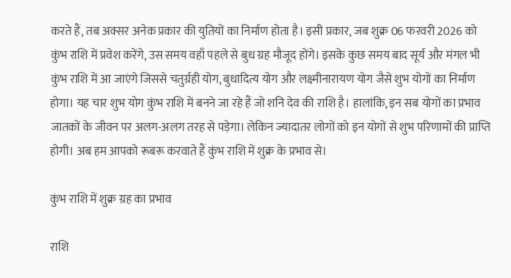करते हैं, तब अक्सर अनेक प्रकार की युतियों का निर्माण होता है। इसी प्रकार, जब शुक्र 06 फरवरी 2026 को कुंभ राशि में प्रवेश करेंगे, उस समय वहाँ पहले से बुध ग्रह मौजूद होंगे। इसके कुछ समय बाद सूर्य और मंगल भी कुंभ राशि में आ जाएंगे जिससे चतुर्ग्रही योग, बुधादित्य योग और लक्ष्मीनारायण योग जैसे शुभ योगों का निर्माण होगा। यह चार शुभ योग कुंभ राशि में बनने जा रहे हैं जो शनि देव की राशि है। हालांकि, इन सब योगों का प्रभाव जातकों के जीवन पर अलग-अलग तरह से पड़ेगा। लेकिन ज्यादातर लोगों को इन योगों से शुभ परिणामों की प्राप्ति होगी। अब हम आपको रूबरू करवाते हैं कुंभ राशि में शुक्र के प्रभाव से।

कुंभ राशि में शुक्र ग्रह का प्रभाव

राशि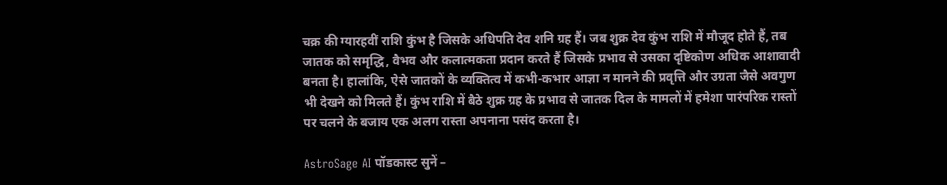चक्र की ग्यारहवीं राशि कुंभ है जिसके अधिपति देव शनि ग्रह हैं। जब शुक्र देव कुंभ राशि में मौजूद होते हैं, तब जातक को समृद्धि, वैभव और कलात्मकता प्रदान करते हैं जिसके प्रभाव से उसका दृष्टिकोण अधिक आशावादी बनता है। हालांकि, ऐसे जातकों के व्यक्तित्व में कभी-कभार आज्ञा न मानने की प्रवृत्ति और उग्रता जैसे अवगुण भी देखने को मिलते हैं। कुंभ राशि में बैठे शुक्र ग्रह के प्रभाव से जातक दिल के मामलों में हमेशा पारंपरिक रास्तों पर चलने के बजाय एक अलग रास्ता अपनाना पसंद करता है।

AstroSage AI पॉडकास्ट सुनें –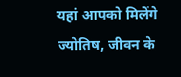यहां आपको मिलेंगे ज्योतिष, जीवन के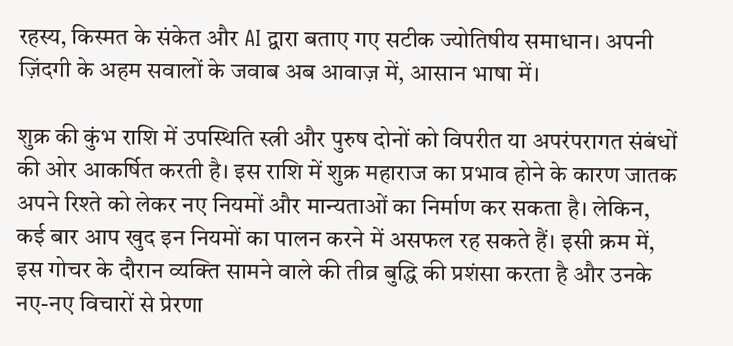रहस्य, किस्मत के संकेत और AI द्वारा बताए गए सटीक ज्योतिषीय समाधान। अपनी ज़िंदगी के अहम सवालों के जवाब अब आवाज़ में, आसान भाषा में।

शुक्र की कुंभ राशि में उपस्थिति स्त्री और पुरुष दोनों को विपरीत या अपरंपरागत संबंधों की ओर आकर्षित करती है। इस राशि में शुक्र महाराज का प्रभाव होने के कारण जातक अपने रिश्ते को लेकर नए नियमों और मान्यताओं का निर्माण कर सकता है। लेकिन, कई बार आप खुद इन नियमों का पालन करने में असफल रह सकते हैं। इसी क्रम में, इस गोचर के दौरान व्यक्ति सामने वाले की तीव्र बुद्धि की प्रशंसा करता है और उनके नए-नए विचारों से प्रेरणा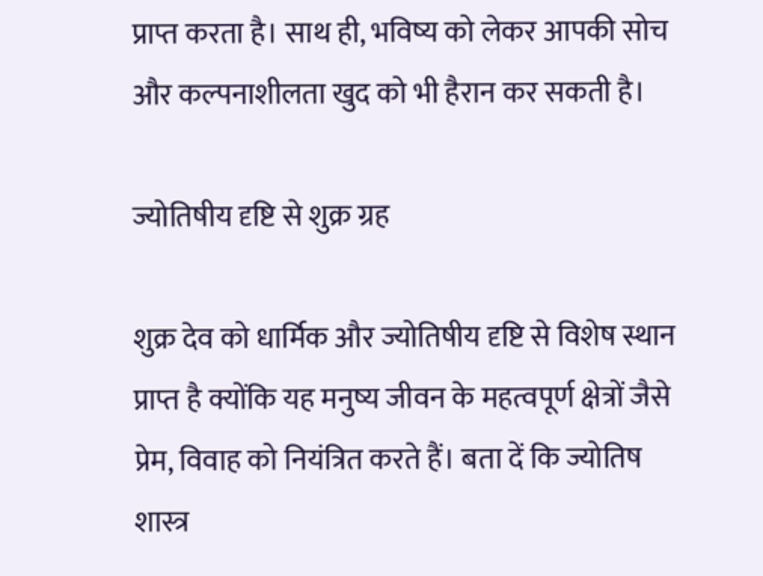प्राप्त करता है। साथ ही, भविष्य को लेकर आपकी सोच और कल्पनाशीलता खुद को भी हैरान कर सकती है।

ज्योतिषीय दृष्टि से शुक्र ग्रह

शुक्र देव को धार्मिक और ज्योतिषीय दृष्टि से विशेष स्थान प्राप्त है क्योंकि यह मनुष्य जीवन के महत्वपूर्ण क्षेत्रों जैसे प्रेम, विवाह को नियंत्रित करते हैं। बता दें कि ज्योतिष शास्त्र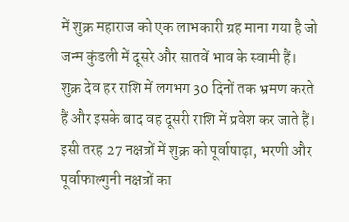में शुक्र महाराज को एक लाभकारी ग्रह माना गया है जो जन्म कुंडली में दूसरे और सातवें भाव के स्वामी हैं। शुक्र देव हर राशि में लगभग 30 दिनों तक भ्रमण करते हैं और इसके बाद वह दूसरी राशि में प्रवेश कर जाते हैं। इसी तरह 27 नक्षत्रों में शुक्र को पूर्वाषाढ़ा, भरणी और पूर्वाफाल्गुनी नक्षत्रों का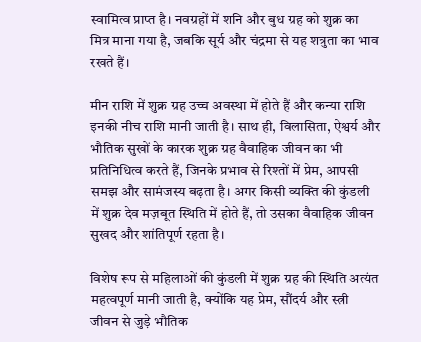स्वामित्व प्राप्त है। नवग्रहों में शनि और बुध ग्रह को शुक्र का मित्र माना गया है, जबकि सूर्य और चंद्रमा से यह शत्रुता का भाव रखते हैं।

मीन राशि में शुक्र ग्रह उच्च अवस्था में होते हैं और कन्या राशि इनकी नीच राशि मानी जाती है। साथ ही, विलासिता, ऐश्वर्य और भौतिक सुखों के कारक शुक्र ग्रह वैवाहिक जीवन का भी प्रतिनिधित्व करते हैं, जिनके प्रभाव से रिश्तों में प्रेम, आपसी समझ और सामंजस्य बढ़ता है। अगर किसी व्यक्ति की कुंडली में शुक्र देव मज़बूत स्थिति में होते हैं, तो उसका वैवाहिक जीवन सुखद और शांतिपूर्ण रहता है।

विशेष रूप से महिलाओं की कुंडली में शुक्र ग्रह की स्थिति अत्यंत महत्वपूर्ण मानी जाती है, क्योंकि यह प्रेम, सौंदर्य और स्त्री जीवन से जुड़े भौतिक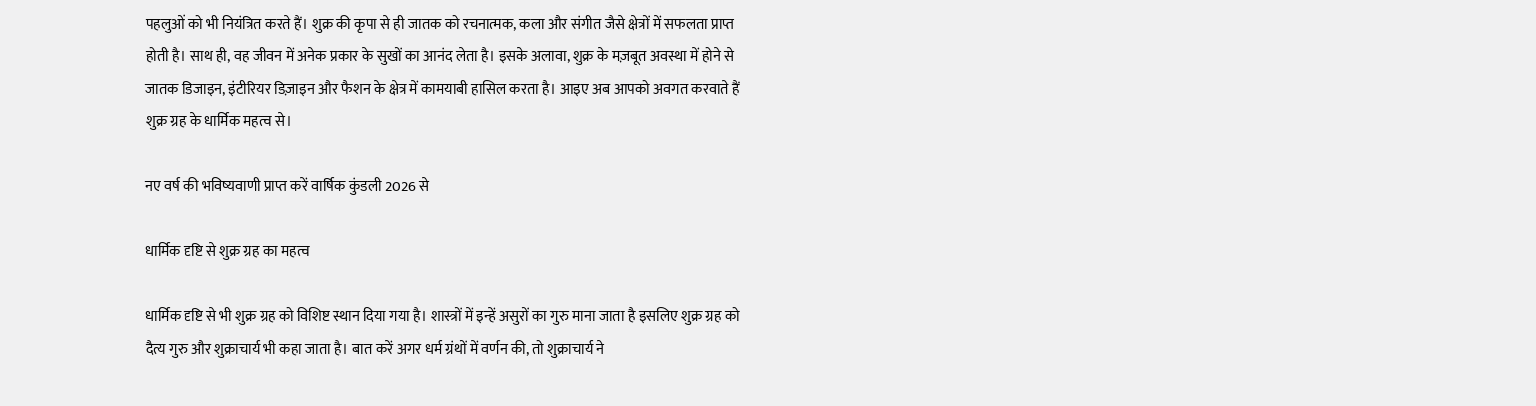पहलुओं को भी नियंत्रित करते हैं। शुक्र की कृपा से ही जातक को रचनात्मक, कला और संगीत जैसे क्षेत्रों में सफलता प्राप्त होती है। साथ ही, वह जीवन में अनेक प्रकार के सुखों का आनंद लेता है। इसके अलावा, शुक्र के मज़बूत अवस्था में होने से जातक डिजाइन, इंटीरियर डिज़ाइन और फैशन के क्षेत्र में कामयाबी हासिल करता है। आइए अब आपको अवगत करवाते हैं शुक्र ग्रह के धार्मिक महत्व से।

नए वर्ष की भविष्यवाणी प्राप्त करें वार्षिक कुंडली 2026 से

धार्मिक दृष्टि से शुक्र ग्रह का महत्व

धार्मिक दृष्टि से भी शुक्र ग्रह को विशिष्ट स्थान दिया गया है। शास्त्रों में इन्हें असुरों का गुरु माना जाता है इसलिए शुक्र ग्रह को दैत्य गुरु और शुक्राचार्य भी कहा जाता है। बात करें अगर धर्म ग्रंथों में वर्णन की, तो शुक्राचार्य ने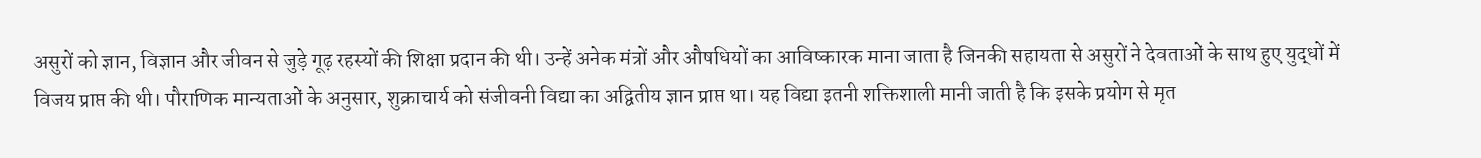असुरों को ज्ञान, विज्ञान और जीवन से जुड़े गूढ़ रहस्यों की शिक्षा प्रदान की थी। उन्हें अनेक मंत्रों और औषधियों का आविष्कारक माना जाता है जिनकी सहायता से असुरों ने देवताओं के साथ हुए युद्धों में विजय प्राप्त की थी। पौराणिक मान्यताओं के अनुसार, शुक्राचार्य को संजीवनी विद्या का अद्वितीय ज्ञान प्राप्त था। यह विद्या इतनी शक्तिशाली मानी जाती है कि इसके प्रयोग से मृत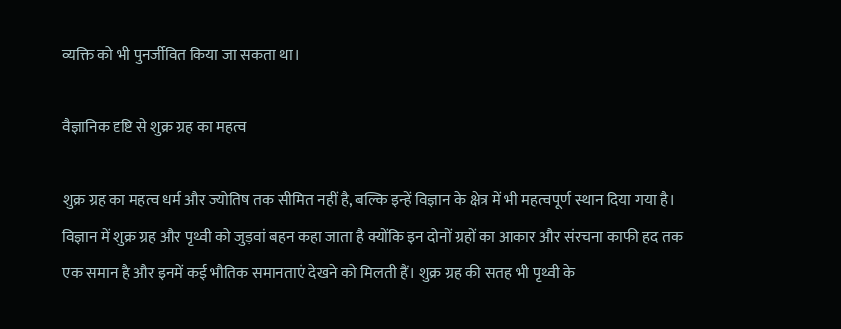व्यक्ति को भी पुनर्जीवित किया जा सकता था।

वैज्ञानिक दृष्टि से शुक्र ग्रह का महत्व

शुक्र ग्रह का महत्व धर्म और ज्योतिष तक सीमित नहीं है, बल्कि इन्हें विज्ञान के क्षेत्र में भी महत्वपूर्ण स्थान दिया गया है। विज्ञान में शुक्र ग्रह और पृथ्वी को जुड़वां बहन कहा जाता है क्योंकि इन दोनों ग्रहों का आकार और संरचना काफी हद तक एक समान है और इनमें कई भौतिक समानताएं देखने को मिलती हैं। शुक्र ग्रह की सतह भी पृथ्वी के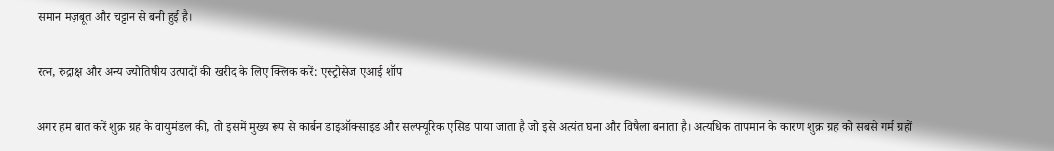समान मज़बूत और चट्टान से बनी हुई है।

रत्न, रुद्राक्ष और अन्य ज्योतिषीय उत्पादों की खरीद के लिए क्लिक करें: एस्ट्रोसेज एआई शॉप

अगर हम बात करें शुक्र ग्रह के वायुमंडल की, तो इसमें मुख्य रूप से कार्बन डाइऑक्साइड और सल्फ्यूरिक एसिड पाया जाता है जो इसे अत्यंत घना और विषैला बनाता है। अत्यधिक तापमान के कारण शुक्र ग्रह को सबसे गर्म ग्रहों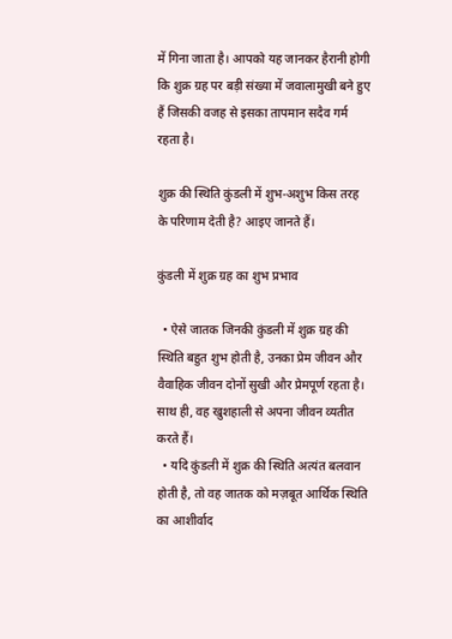में गिना जाता है। आपको यह जानकर हैरानी होगी कि शुक्र ग्रह पर बड़ी संख्या में जवालामुखी बने हुए हैं जिसकी वजह से इसका तापमान सदैव गर्म रहता है।

शुक्र की स्थिति कुंडली में शुभ-अशुभ किस तरह के परिणाम देती है? आइए जानते हैं।

कुंडली में शुक्र ग्रह का शुभ प्रभाव

  • ऐसे जातक जिनकी कुंडली में शुक्र ग्रह की स्थिति बहुत शुभ होती है, उनका प्रेम जीवन और वैवाहिक जीवन दोनों सुखी और प्रेमपूर्ण रहता है। साथ ही, वह खुशहाली से अपना जीवन व्यतीत करते हैं।
  • यदि कुंडली में शुक्र की स्थिति अत्यंत बलवान होती है, तो वह जातक को मज़बूत आर्थिक स्थिति का आशीर्वाद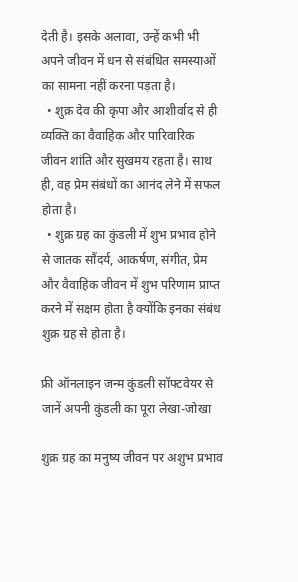देती है। इसके अलावा, उन्हें कभी भी अपने जीवन में धन से संबंधित समस्याओं का सामना नहीं करना पड़ता है।
  • शुक्र देव की कृपा और आशीर्वाद से ही व्यक्ति का वैवाहिक और पारिवारिक जीवन शांति और सुखमय रहता है। साथ ही, वह प्रेम संबंधों का आनंद लेने में सफल होता है।
  • शुक्र ग्रह का कुंडली में शुभ प्रभाव होने से जातक सौंदर्य, आकर्षण, संगीत, प्रेम और वैवाहिक जीवन में शुभ परिणाम प्राप्त करने में सक्षम होता है क्योंकि इनका संबंध शुक्र ग्रह से होता है।

फ्री ऑनलाइन जन्म कुंडली सॉफ्टवेयर से जानें अपनी कुंडली का पूरा लेखा-जोखा

शुक्र ग्रह का मनुष्य जीवन पर अशुभ प्रभाव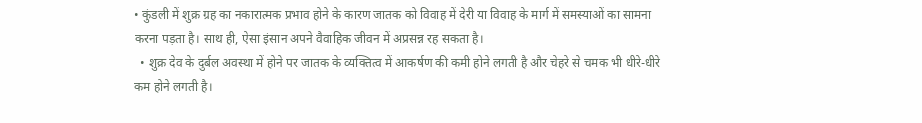• कुंडली में शुक्र ग्रह का नकारात्मक प्रभाव होने के कारण जातक को विवाह में देरी या विवाह के मार्ग में समस्याओं का सामना करना पड़ता है। साथ ही, ऐसा इंसान अपने वैवाहिक जीवन में अप्रसन्न रह सकता है।
  • शुक्र देव के दुर्बल अवस्था में होने पर जातक के व्यक्तित्व में आकर्षण की कमी होने लगती है और चेहरे से चमक भी धीरे-धीरे कम होने लगती है।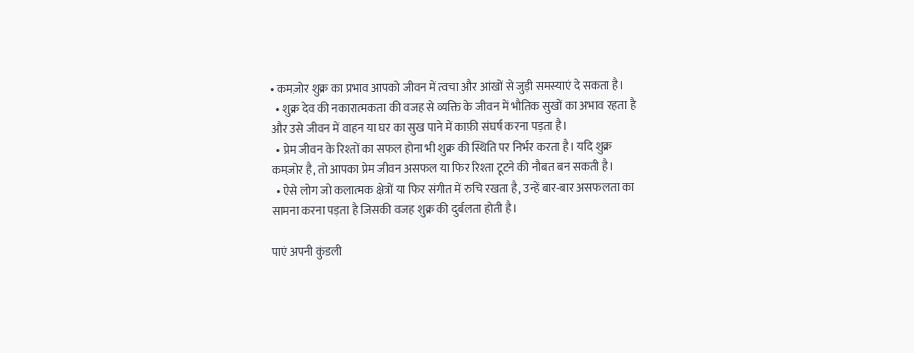• कमज़ोर शुक्र का प्रभाव आपको जीवन में त्वचा और आंखों से जुड़ी समस्याएं दे सकता है।
  • शुक्र देव की नकारात्मकता की वजह से व्यक्ति के जीवन में भौतिक सुखों का अभाव रहता है और उसे जीवन में वाहन या घर का सुख पाने में काफ़ी संघर्ष करना पड़ता है।
  • प्रेम जीवन के रिश्तों का सफल होना भी शुक्र की स्थिति पर निर्भर करता है। यदि शुक्र कमज़ोर है, तो आपका प्रेम जीवन असफल या फिर रिश्ता टूटने की नौबत बन सकती है।
  • ऐसे लोग जो कलात्मक क्षेत्रों या फिर संगीत में रुचि रखता है, उन्हें बार-बार असफलता का सामना करना पड़ता है जिसकी वजह शुक्र की दुर्बलता होती है।

पाएं अपनी कुंडली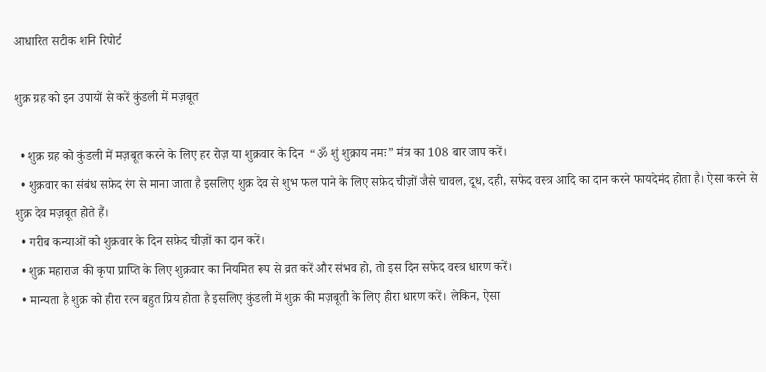आधारित सटीक शनि रिपोर्ट

शुक्र ग्रह को इन उपायों से करें कुंडली में मज़बूत

  • शुक्र ग्रह को कुंडली में मज़बूत करने के लिए हर रोज़ या शुक्रवार के दिन  “ॐ शुं शुक्राय नमः” मंत्र का 108 बार जाप करें।
  • शुक्रवार का संबंध सफ़ेद रंग से माना जाता है इसलिए शुक्र देव से शुभ फल पाने के लिए सफ़ेद चीज़ों जैसे चावल, दूध, दही, सफेद वस्त्र आदि का दान करने फायदेमंद होता है। ऐसा करने से शुक्र देव मज़बूत होते हैं।
  • गरीब कन्याओं को शुक्रवार के दिन सफ़ेद चीज़ों का दान करें।
  • शुक्र महाराज की कृपा प्राप्ति के लिए शुक्रवार का नियमित रूप से व्रत करें और संभव हो, तो इस दिन सफेद वस्त्र धारण करें।
  • मान्यता है शुक्र को हीरा रत्न बहुत प्रिय होता है इसलिए कुंडली में शुक्र की मज़बूती के लिए हीरा धारण करें। लेकिन, ऐसा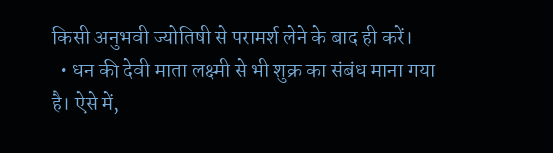किसी अनुभवी ज्योतिषी से परामर्श लेने के बाद ही करें।
  • धन की देवी माता लक्ष्मी से भी शुक्र का संबंध माना गया है। ऐसे में,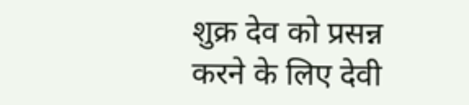शुक्र देव को प्रसन्न करने के लिए देवी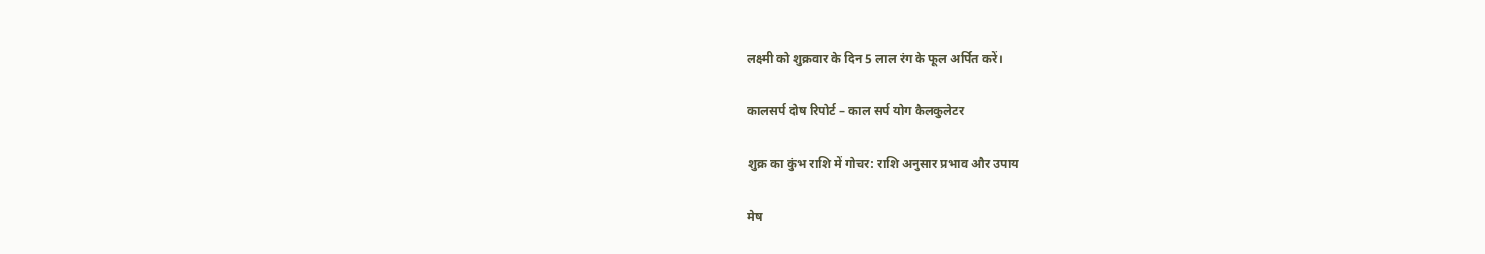लक्ष्मी को शुक्रवार के दिन 5 लाल रंग के फूल अर्पित करें।

कालसर्प दोष रिपोर्ट – काल सर्प योग कैलकुलेटर

शुक्र का कुंभ राशि में गोचर: राशि अनुसार प्रभाव और उपाय

मेष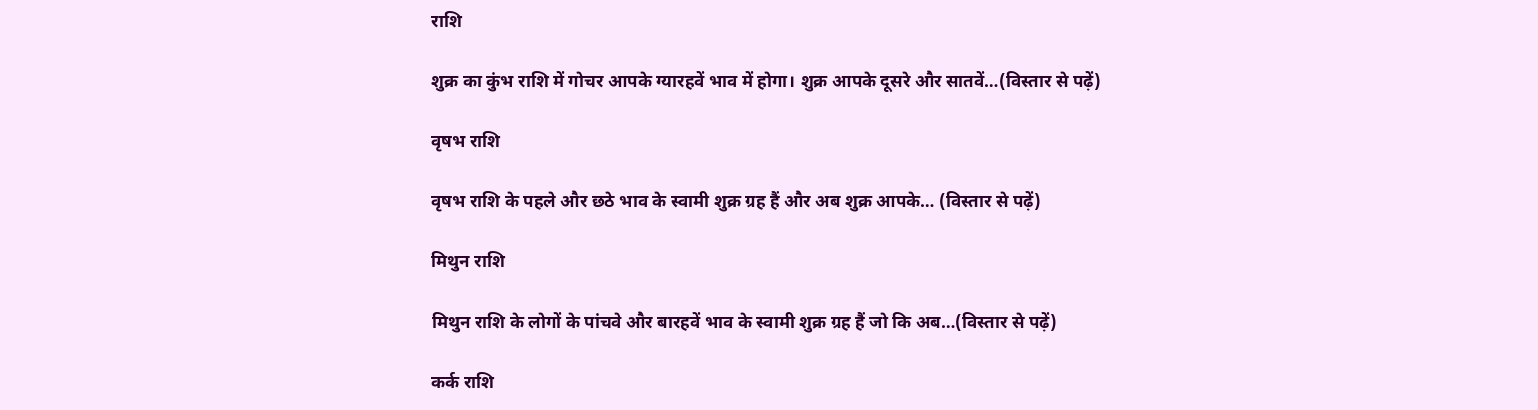राशि

शुक्र का कुंभ राशि में गोचर आपके ग्‍यारहवें भाव में होगा। शुक्र आपके दूसरे और सातवें…(विस्तार से पढ़ें)

वृषभ राशि

वृषभ राशि के पहले और छठे भाव के स्‍वामी शुक्र ग्रह हैं और अब शुक्र आपके… (विस्तार से पढ़ें)

मिथुन राशि

मिथुन राशि के लोगों के पांचवे और बारहवें भाव के स्‍वामी शुक्र ग्रह हैं जो कि अब…(विस्तार से पढ़ें)

कर्क राशि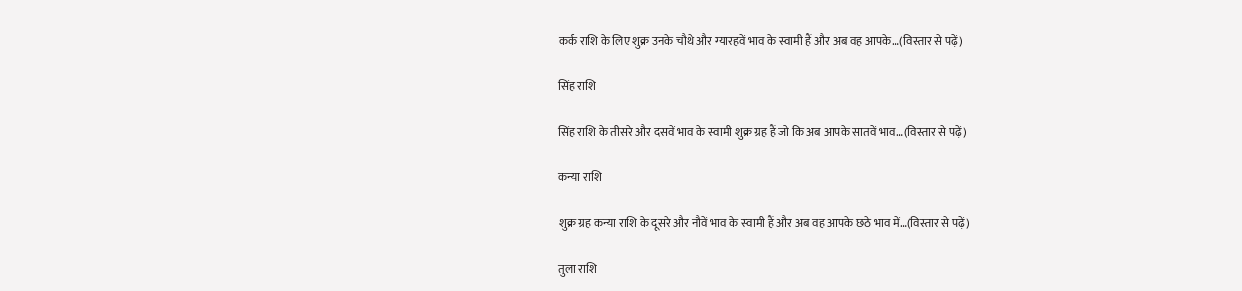कर्क राशि के लिए शुक्र उनके चौथे और ग्‍यारहवें भाव के स्‍वामी हैं और अब वह आपके…(विस्तार से पढ़ें)

सिंह राशि

सिंह राशि के तीसरे और दसवें भाव के स्‍वामी शुक्र ग्रह हैं जो कि अब आपके सातवें भाव…(विस्तार से पढ़ें)

कन्या राशि

शुक्र ग्रह कन्या राशि के दूसरे और नौवें भाव के स्‍वामी हैं और अब वह आपके छठे भाव में…(विस्तार से पढ़ें)

तुला राशि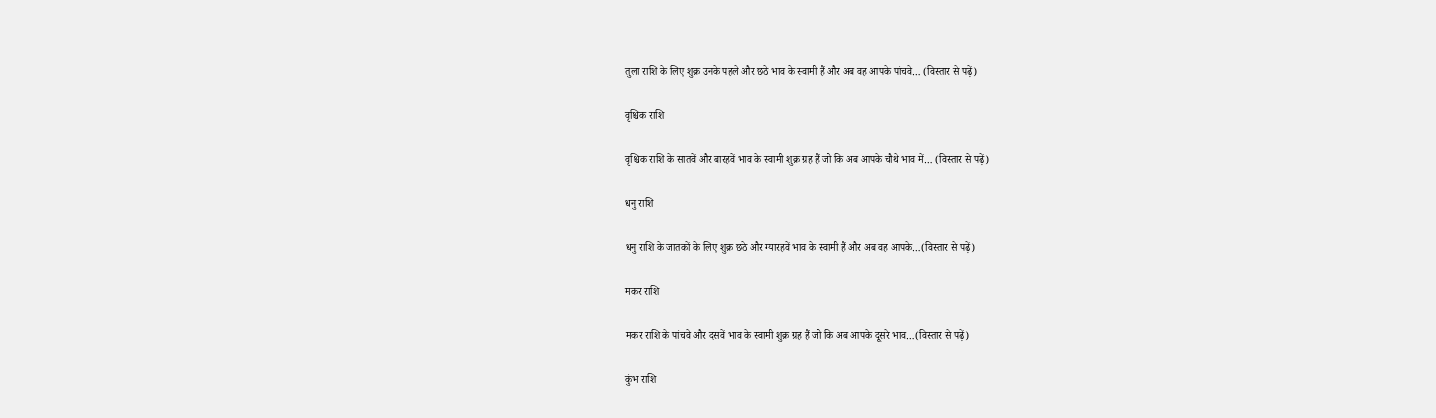तुला राशि के लिए शुक्र उनके पहले और छठे भाव के स्‍वामी हैं और अब वह आपके पांचवे… (विस्तार से पढ़ें)

वृश्चिक राशि

वृश्चिक राशि के सातवें और बारहवें भाव के स्‍वामी शुक्र ग्रह हैं जो कि अब आपके चौथे भाव में… (विस्तार से पढ़ें)

धनु राशि

धनु राशि के जातकों के लिए शुक्र छठे और ग्‍यारहवें भाव के स्‍वामी हैं और अब वह आपके…(विस्तार से पढ़ें)

मकर राशि

मकर राशि के पांचवे और दसवें भाव के स्‍वामी शुक्र ग्रह हैं जो कि अब आपके दूसरे भाव…(विस्तार से पढ़ें)

कुंभ राशि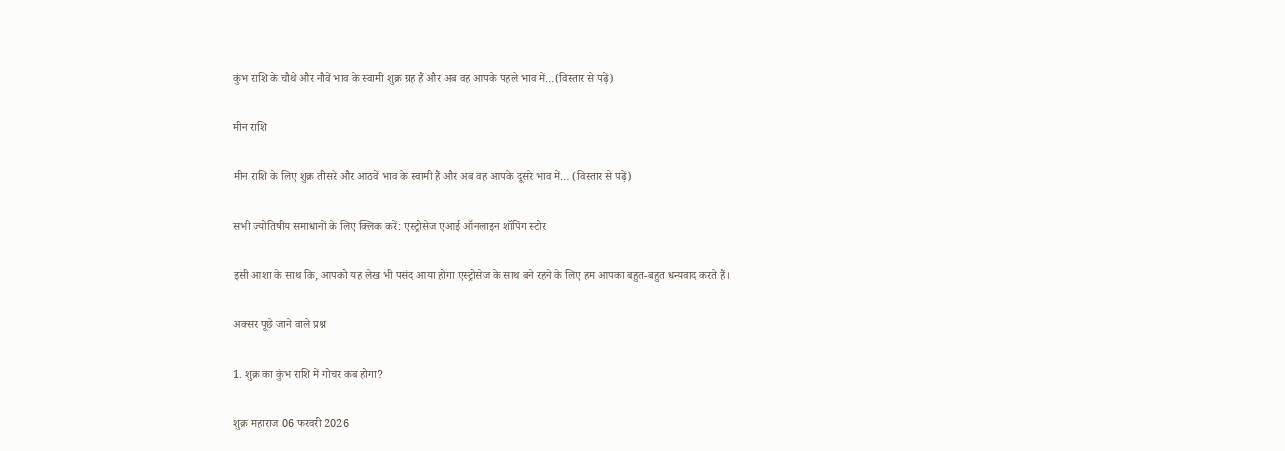कुंभ राशि के चौथे और नौवें भाव के स्‍वामी शुक्र ग्रह हैं और अब वह आपके पहले भाव में…(विस्तार से पढ़ें)

मीन राशि

मीन राशि के लिए शुक्र तीसरे और आठवें भाव के स्‍वामी हैं और अब वह आपके दूसरे भाव में… (विस्तार से पढ़ें)

सभी ज्योतिषीय समाधानों के लिए क्लिक करें: एस्ट्रोसेज एआई ऑनलाइन शॉपिंग स्टोर

इसी आशा के साथ कि, आपको यह लेख भी पसंद आया होगा एस्ट्रोसेज के साथ बने रहने के लिए हम आपका बहुत-बहुत धन्यवाद करते हैं।

अक्सर पूछे जाने वाले प्रश्न

1. शुक्र का कुंभ राशि में गोचर कब होगा?

शुक्र महाराज 06 फरवरी 2026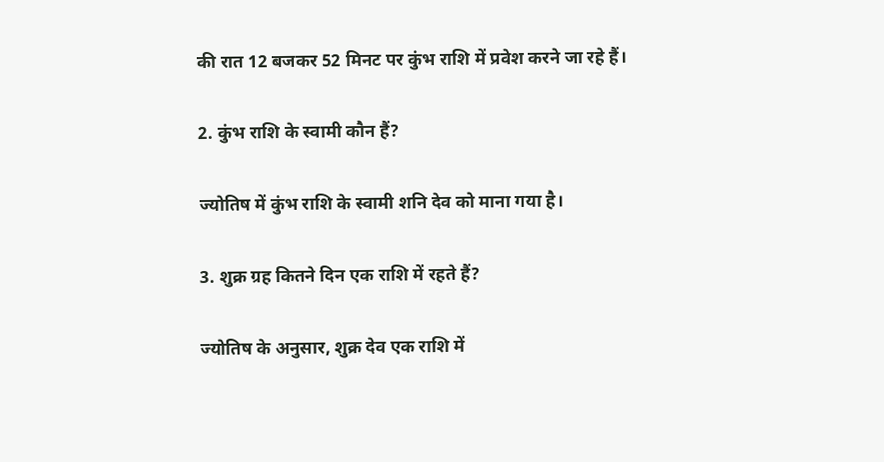की रात 12 बजकर 52 मिनट पर कुंभ राशि में प्रवेश करने जा रहे हैं।

2. कुंभ राशि के स्वामी कौन हैं?

ज्योतिष में कुंभ राशि के स्वामी शनि देव को माना गया है।

3. शुक्र ग्रह कितने दिन एक राशि में रहते हैं?

ज्योतिष के अनुसार, शुक्र देव एक राशि में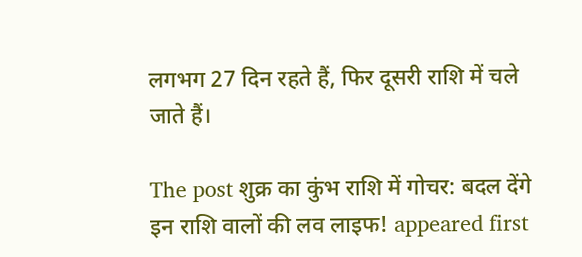लगभग 27 दिन रहते हैं, फिर दूसरी राशि में चले जाते हैं।

The post शुक्र का कुंभ राशि में गोचर: बदल देंगे इन राशि वालों की लव लाइफ! appeared first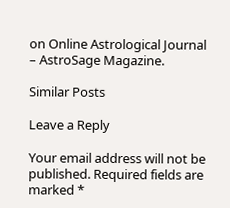on Online Astrological Journal – AstroSage Magazine.

Similar Posts

Leave a Reply

Your email address will not be published. Required fields are marked *